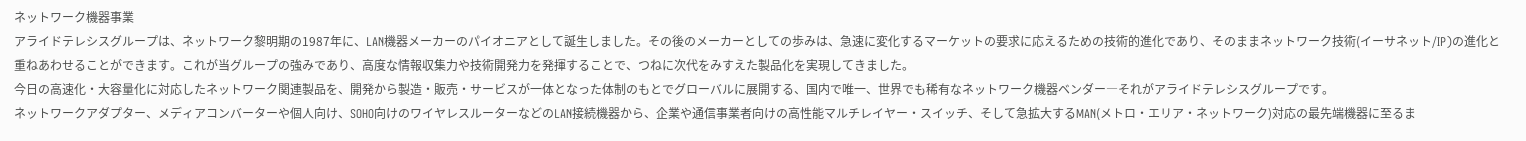ネットワーク機器事業
アライドテレシスグループは、ネットワーク黎明期の1987年に、LAN機器メーカーのパイオニアとして誕生しました。その後のメーカーとしての歩みは、急速に変化するマーケットの要求に応えるための技術的進化であり、そのままネットワーク技術(イーサネット/IP)の進化と重ねあわせることができます。これが当グループの強みであり、高度な情報収集力や技術開発力を発揮することで、つねに次代をみすえた製品化を実現してきました。
今日の高速化・大容量化に対応したネットワーク関連製品を、開発から製造・販売・サービスが一体となった体制のもとでグローバルに展開する、国内で唯一、世界でも稀有なネットワーク機器ベンダー―それがアライドテレシスグループです。
ネットワークアダプター、メディアコンバーターや個人向け、SOHO向けのワイヤレスルーターなどのLAN接続機器から、企業や通信事業者向けの高性能マルチレイヤー・スイッチ、そして急拡大するMAN(メトロ・エリア・ネットワーク)対応の最先端機器に至るま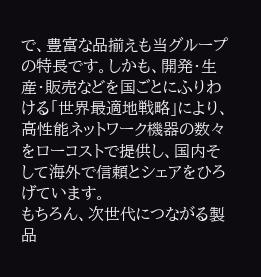で、豊富な品揃えも当グループの特長です。しかも、開発・生産・販売などを国ごとにふりわける「世界最適地戦略」により、高性能ネットワーク機器の数々をローコストで提供し、国内そして海外で信頼とシェアをひろげています。
もちろん、次世代につながる製品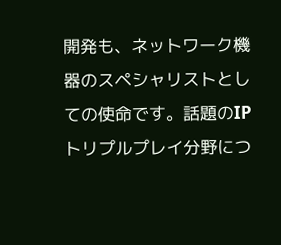開発も、ネットワーク機器のスペシャリストとしての使命です。話題のIPトリプルプレイ分野につ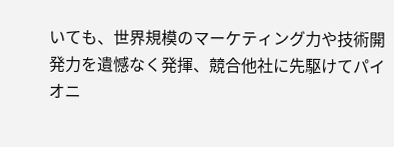いても、世界規模のマーケティング力や技術開発力を遺憾なく発揮、競合他社に先駆けてパイオニ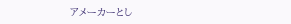アメーカーとし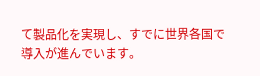て製品化を実現し、すでに世界各国で導入が進んでいます。